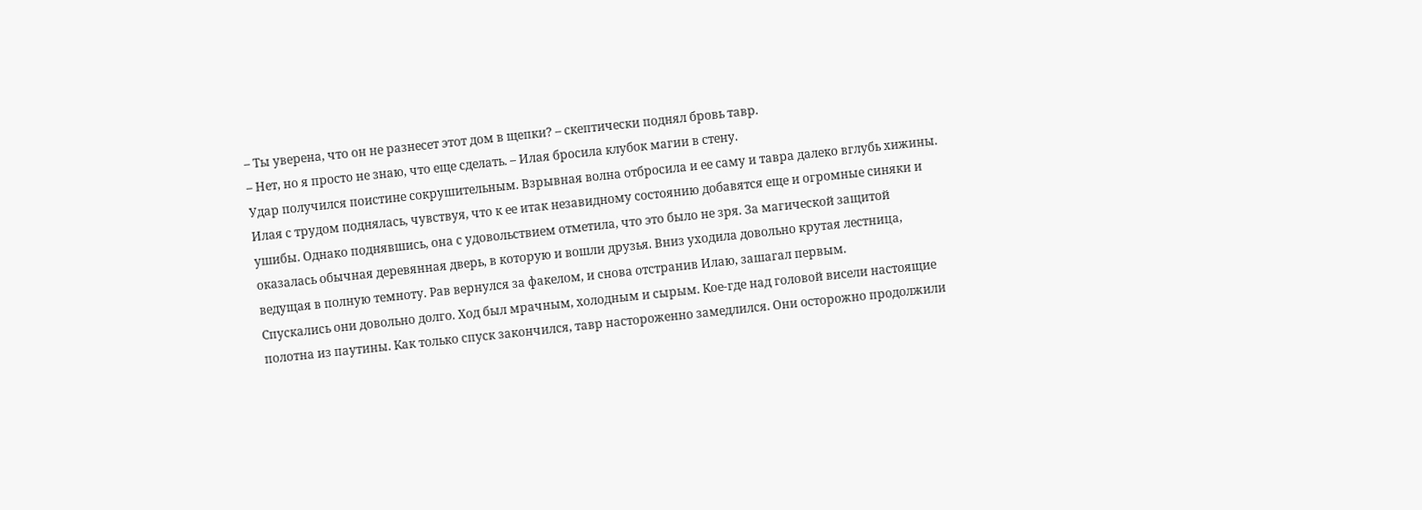– Ты уверена, что он не разнесет этот дом в щепки? – скептически поднял бровь тавр.
– Нет, но я просто не знаю, что еще сделать. – Илая бросила клубок магии в стену.
Удар получился поистине сокрушительным. Взрывная волна отбросила и ее саму и тавра далеко вглубь хижины. Илая с трудом поднялась, чувствуя, что к ее итак незавидному состоянию добавятся еще и огромные синяки и ушибы. Однако поднявшись, она с удовольствием отметила, что это было не зря. За магической защитой оказалась обычная деревянная дверь, в которую и вошли друзья. Вниз уходила довольно крутая лестница, ведущая в полную темноту. Рав вернулся за факелом, и снова отстранив Илаю, зашагал первым.
Спускались они довольно долго. Ход был мрачным, холодным и сырым. Кое-где над головой висели настоящие полотна из паутины. Как только спуск закончился, тавр настороженно замедлился. Они осторожно продолжили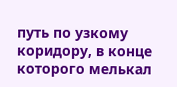путь по узкому коридору, в конце которого мелькал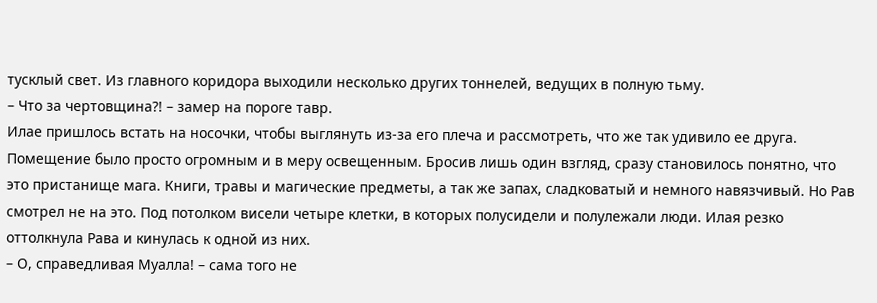тусклый свет. Из главного коридора выходили несколько других тоннелей, ведущих в полную тьму.
– Что за чертовщина?! – замер на пороге тавр.
Илае пришлось встать на носочки, чтобы выглянуть из-за его плеча и рассмотреть, что же так удивило ее друга. Помещение было просто огромным и в меру освещенным. Бросив лишь один взгляд, сразу становилось понятно, что это пристанище мага. Книги, травы и магические предметы, а так же запах, сладковатый и немного навязчивый. Но Рав смотрел не на это. Под потолком висели четыре клетки, в которых полусидели и полулежали люди. Илая резко оттолкнула Рава и кинулась к одной из них.
– О, справедливая Муалла! – сама того не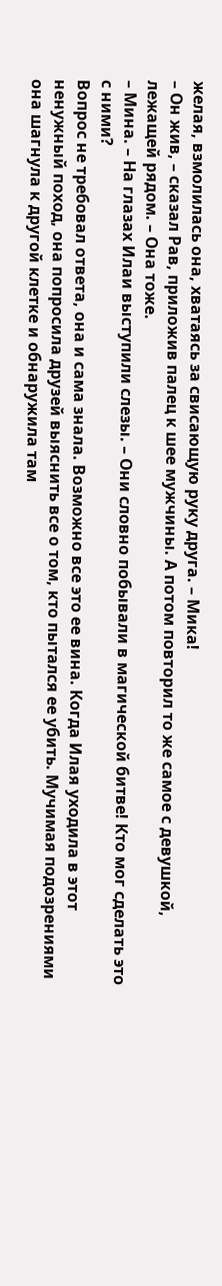желая, взмолилась она, хватаясь за свисающую руку друга. – Мика!
– Он жив, – сказал Рав, приложив палец к шее мужчины. А потом повторил то же самое с девушкой, лежащей рядом. – Она тоже.
– Мина. – На глазах Илаи выступили слезы. – Они словно побывали в магической битве! Кто мог сделать это с ними?
Вопрос не требовал ответа, она и сама знала. Возможно все это ее вина. Когда Илая уходила в этот ненужный поход, она попросила друзей выяснить все о том, кто пытался ее убить. Мучимая подозрениями она шагнула к другой клетке и обнаружила там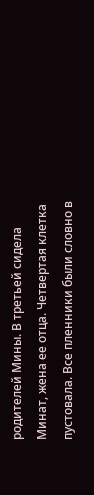родителей Мины. В третьей сидела Минат, жена ее отца. Четвертая клетка пустовала. Все пленники были словно в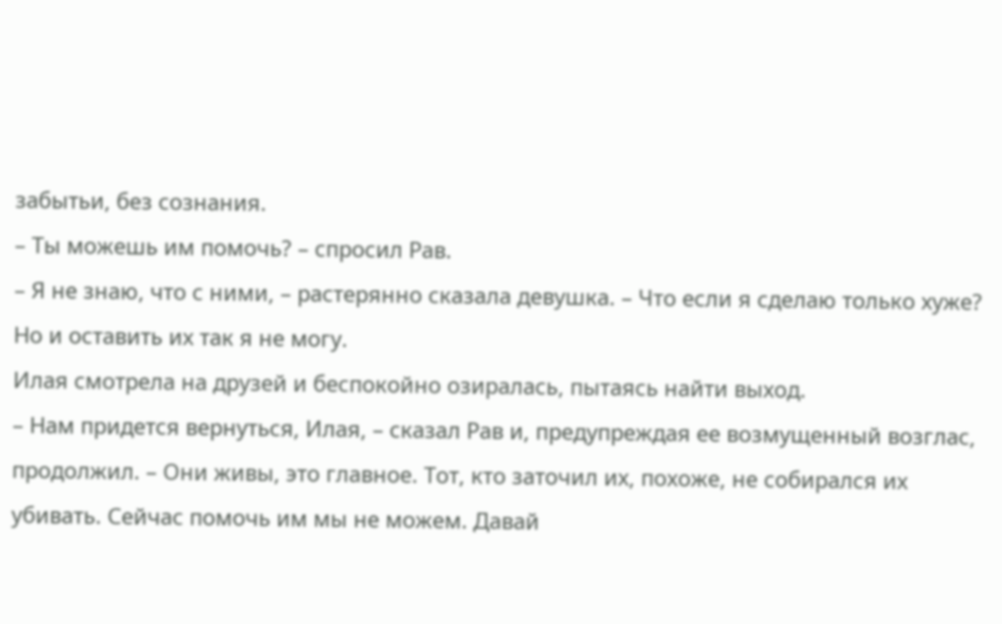забытьи, без сознания.
– Ты можешь им помочь? – спросил Рав.
– Я не знаю, что с ними, – растерянно сказала девушка. – Что если я сделаю только хуже? Но и оставить их так я не могу.
Илая смотрела на друзей и беспокойно озиралась, пытаясь найти выход.
– Нам придется вернуться, Илая, – сказал Рав и, предупреждая ее возмущенный возглас, продолжил. – Они живы, это главное. Тот, кто заточил их, похоже, не собирался их убивать. Сейчас помочь им мы не можем. Давай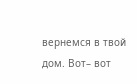вернемся в твой дом. Вот– вот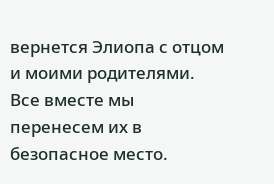вернется Элиопа с отцом и моими родителями. Все вместе мы перенесем их в безопасное место.